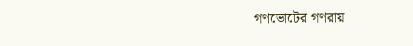গণভোটের গণরায়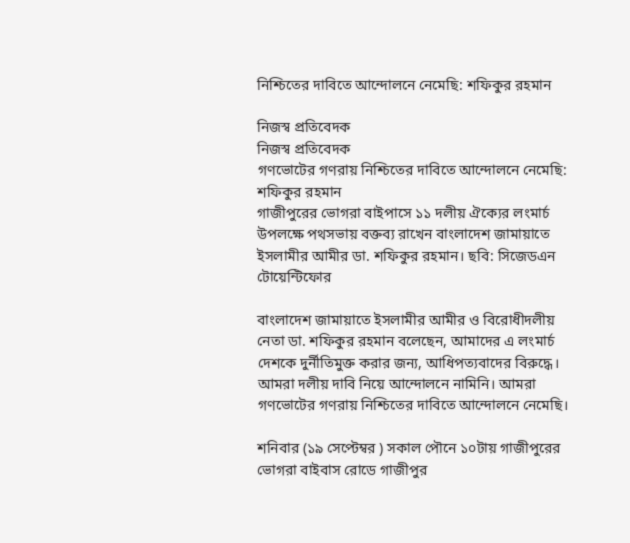নিশ্চিতের দাবিতে আন্দোলনে নেমেছি: শফিকুর রহমান

নিজস্ব প্রতিবেদক
নিজস্ব প্রতিবেদক
গণভোটের গণরায় নিশ্চিতের দাবিতে আন্দোলনে নেমেছি: শফিকুর রহমান
গাজীপুরের ভোগরা বাইপাসে ১১ দলীয় ঐক্যের লংমার্চ উপলক্ষে পথসভায় বক্তব্য রাখেন বাংলাদেশ জামায়াতে ইসলামীর আমীর ডা. শফিকুর রহমান। ছবি: সিজেডএন টোয়েন্টিফোর

বাংলাদেশ জামায়াতে ইসলামীর আমীর ও বিরোধীদলীয় নেতা ডা. শফিকুর রহমান বলেছেন, আমাদের এ লংমার্চ দেশকে দুর্নীতিমুক্ত করার জন্য, আধিপত্যবাদের বিরুদ্ধে। আমরা দলীয় দাবি নিয়ে আন্দোলনে নামিনি। আমরা গণভোটের গণরায় নিশ্চিতের দাবিতে আন্দোলনে নেমেছি।

শনিবার (১৯ সেপ্টেম্বর ) সকাল পৌনে ১০টায় গাজীপুরের ভোগরা বাইবাস রোডে গাজীপুর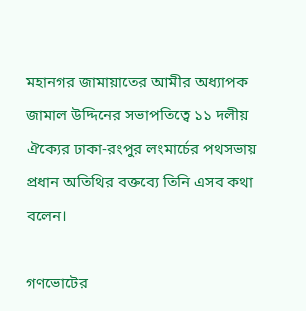মহানগর জামায়াতের আমীর অধ্যাপক জামাল উদ্দিনের সভাপতিত্বে ১১ দলীয় ঐক্যের ঢাকা-রংপুর লংমার্চের পথসভায় প্রধান অতিথির বক্তব্যে তিনি এসব কথা বলেন।

গণভোটের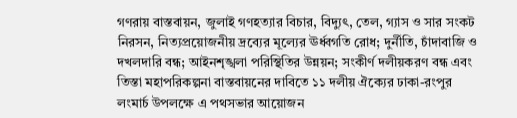গণরায় বাস্তবায়ন, জুলাই গণহত্যার বিচার, বিদ্যুৎ, তেল, গ্যাস ও সার সংকট নিরসন, নিত্যপ্রয়োজনীয় দ্রব্যের মূল্যের ঊর্ধ্বগতি রোধ; দুর্নীতি, চাঁদাবাজি ও দখলদারি বন্ধ; আইনশৃঙ্খলা পরিস্থিতির উন্নয়ন; সংকীর্ণ দলীয়করণ বন্ধ এবং তিস্তা মহাপরিকল্পনা বাস্তবায়নের দাবিতে ১১ দলীয় ঐক্যের ঢাকা-রংপুর লংমার্চ উপলক্ষে এ পথসভার আয়োজন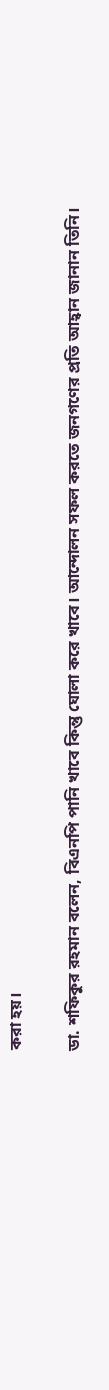করা হয়।

ডা. শফিকুর রহমান বলেন, বিএনপি পানি খাবে কিন্তু ঘোলা করে খাবে। আন্দোলন সফল করতে জনগণের প্রতি আহ্বান জানান তিনি।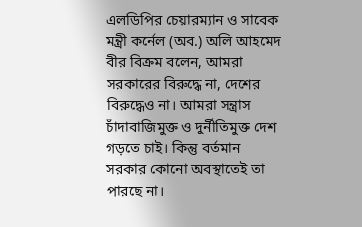এলডিপির চেয়ারম্যান ও সাবেক মন্ত্রী কর্নেল (অব.) অলি আহমেদ বীর বিক্রম বলেন, আমরা সরকারের বিরুদ্ধে না, দেশের বিরুদ্ধেও না। আমরা সন্ত্রাস চাঁদাবাজিমুক্ত ও দুর্নীতিমুক্ত দেশ গড়তে চাই। কিন্তু বর্তমান সরকার কোনো অবস্থাতেই তা পারছে না।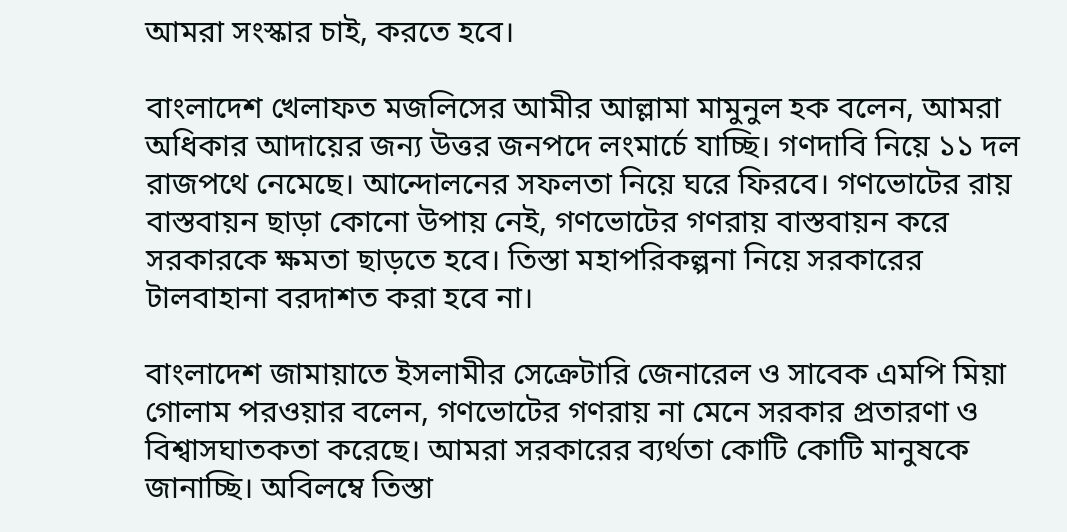আমরা সংস্কার চাই, করতে হবে।

বাংলাদেশ খেলাফত মজলিসের আমীর আল্লামা মামুনুল হক বলেন, আমরা অধিকার আদায়ের জন্য উত্তর জনপদে লংমার্চে যাচ্ছি। গণদাবি নিয়ে ১১ দল রাজপথে নেমেছে। আন্দোলনের সফলতা নিয়ে ঘরে ফিরবে। গণভোটের রায় বাস্তবায়ন ছাড়া কোনো উপায় নেই, গণভোটের গণরায় বাস্তবায়ন করে সরকারকে ক্ষমতা ছাড়তে হবে। তিস্তা মহাপরিকল্পনা নিয়ে সরকারের টালবাহানা বরদাশত করা হবে না।

বাংলাদেশ জামায়াতে ইসলামীর সেক্রেটারি জেনারেল ও সাবেক এমপি মিয়া গোলাম পরওয়ার বলেন, গণভোটের গণরায় না মেনে সরকার প্রতারণা ও বিশ্বাসঘাতকতা করেছে। আমরা সরকারের ব্যর্থতা কোটি কোটি মানুষকে জানাচ্ছি। অবিলম্বে তিস্তা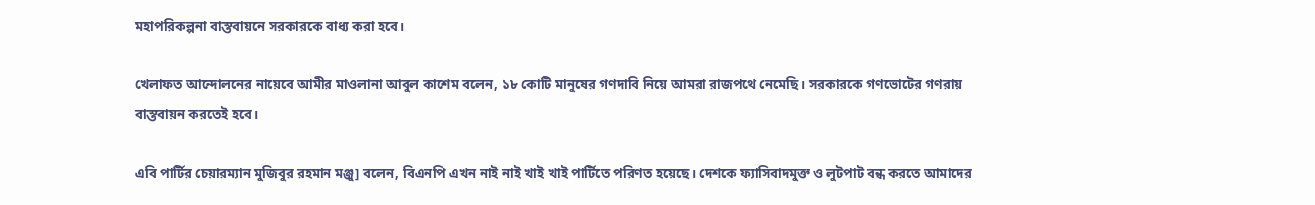মহাপরিকল্পনা বাস্তবায়নে সরকারকে বাধ্য করা হবে।

খেলাফত আন্দোলনের নায়েবে আমীর মাওলানা আবুল কাশেম বলেন, ১৮ কোটি মানুষের গণদাবি নিয়ে আমরা রাজপথে নেমেছি। সরকারকে গণভোটের গণরায় বাস্তবায়ন করতেই হবে।

এবি পার্টির চেয়ারম্যান মুজিবুর রহমান মঞ্জু] বলেন, বিএনপি এখন নাই নাই খাই খাই পার্টিতে পরিণত হয়েছে। দেশকে ফ্যাসিবাদমুক্ত ও লুটপাট বন্ধ করতে আমাদের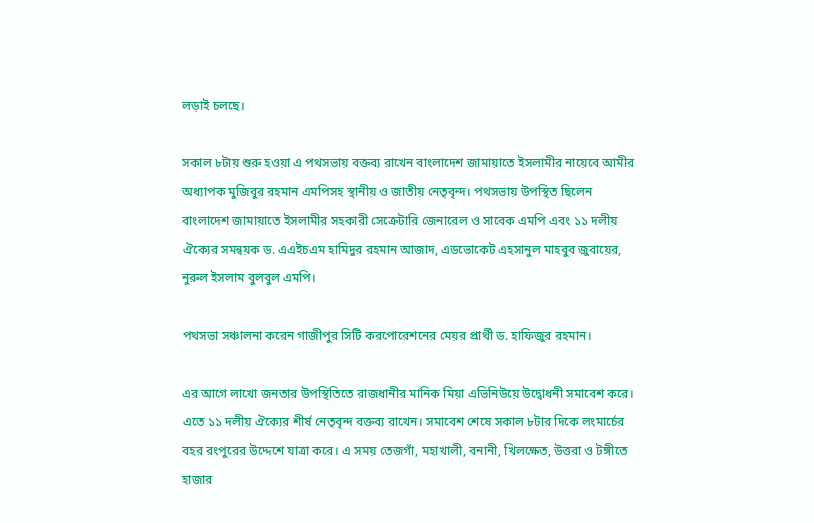লড়াই চলছে।

সকাল ৮টায় শুরু হওয়া এ পথসভায় বক্তব্য রাখেন বাংলাদেশ জামায়াতে ইসলামীর নায়েবে আমীর অধ্যাপক মুজিবুর রহমান এমপিসহ স্থানীয় ও জাতীয় নেতৃবৃন্দ। পথসভায় উপস্থিত ছিলেন বাংলাদেশ জামায়াতে ইসলামীর সহকারী সেক্রেটারি জেনারেল ও সাবেক এমপি এবং ১১ দলীয় ঐক্যের সমন্বয়ক ড. এএইচএম হামিদুর রহমান আজাদ, এডভোকেট এহসানুল মাহবুব জুবায়ের, নুরুল ইসলাম বুলবুল এমপি।

পথসভা সঞ্চালনা করেন গাজীপুর সিটি করপোরেশনের মেয়র প্রার্থী ড. হাফিজুর রহমান।

এর আগে লাখো জনতার উপস্থিতিতে রাজধানীর মানিক মিয়া এভিনিউয়ে উদ্বোধনী সমাবেশ করে। এতে ১১ দলীয় ঐক্যের শীর্ষ নেতৃবৃন্দ বক্তব্য রাখেন। সমাবেশ শেষে সকাল ৮টার দিকে লংমার্চের বহর রংপুরের উদ্দেশে যাত্রা করে। এ সময় তেজগাঁ, মহাখালী, বনানী, খিলক্ষেত, উত্তরা ও টঙ্গীতে হাজার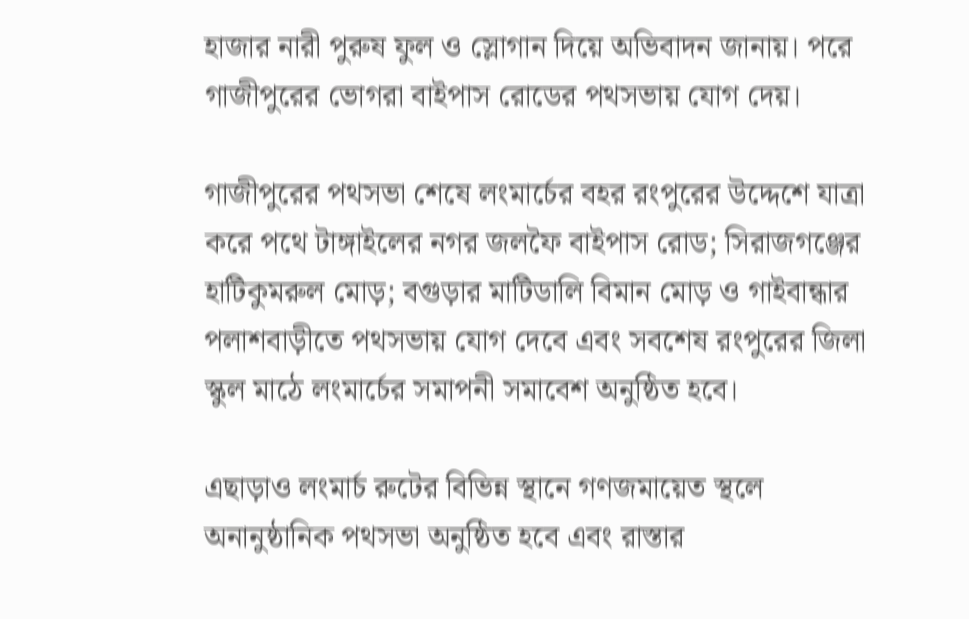হাজার নারী পুরুষ ফুল ও স্লোগান দিয়ে অভিবাদন জানায়। পরে গাজীপুরের ভোগরা বাইপাস রোডের পথসভায় যোগ দেয়।

গাজীপুরের পথসভা শেষে লংমার্চের বহর রংপুরের উদ্দেশে যাত্রা করে পথে টাঙ্গাইলের নগর জলফৈ বাইপাস রোড; সিরাজগঞ্জের হাটিকুমরুল মোড়; বগুড়ার মাটিডালি বিমান মোড় ও গাইবান্ধার পলাশবাড়ীতে পথসভায় যোগ দেবে এবং সবশেষ রংপুরের জিলা স্কুল মাঠে লংমার্চের সমাপনী সমাবেশ অনুষ্ঠিত হবে।

এছাড়াও লংমার্চ রুটের বিভিন্ন স্থানে গণজমায়েত স্থলে অনানুষ্ঠানিক পথসভা অনুষ্ঠিত হবে এবং রাস্তার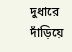দুধারে দাঁড়িয়ে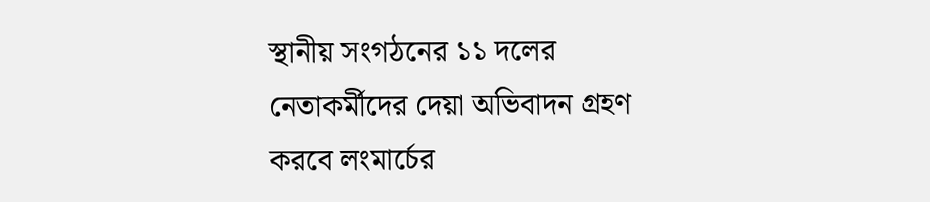স্থানীয় সংগঠনের ১১ দলের নেতাকর্মীদের দেয়া অভিবাদন গ্রহণ করবে লংমার্চের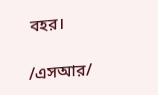বহর।

/এসআর/